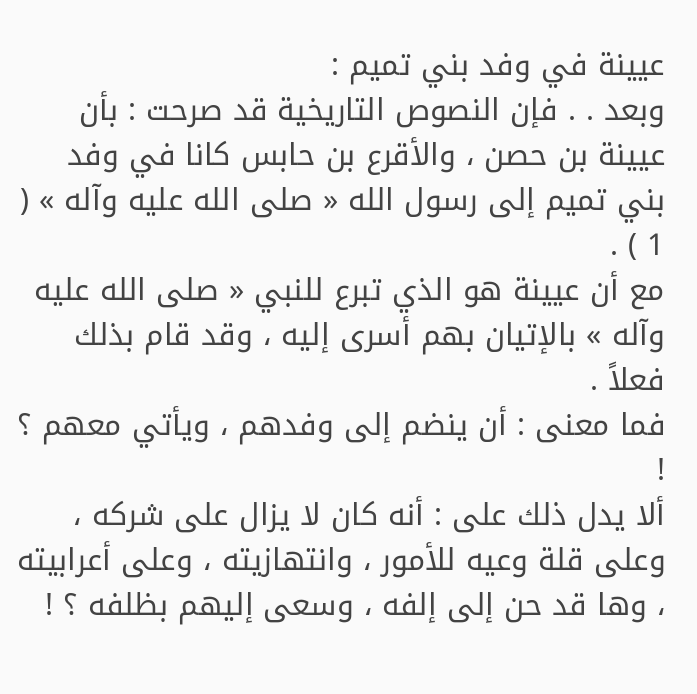عيينة في وفد بني تميم :
وبعد . . فإن النصوص التاريخية قد صرحت : بأن عيينة بن حصن ، والأقرع بن حابس كانا في وفد بني تميم إلى رسول الله « صلى الله عليه وآله » ( 1 ) .
مع أن عيينة هو الذي تبرع للنبي « صلى الله عليه وآله » بالإتيان بهم أسرى إليه ، وقد قام بذلك فعلاً .
فما معنى : أن ينضم إلى وفدهم ، ويأتي معهم ؟ !
ألا يدل ذلك على : أنه كان لا يزال على شركه ، وعلى قلة وعيه للأمور ، وانتهازيته ، وعلى أعرابيته ، وها قد حن إلى إلفه ، وسعى إليهم بظلفه ؟ !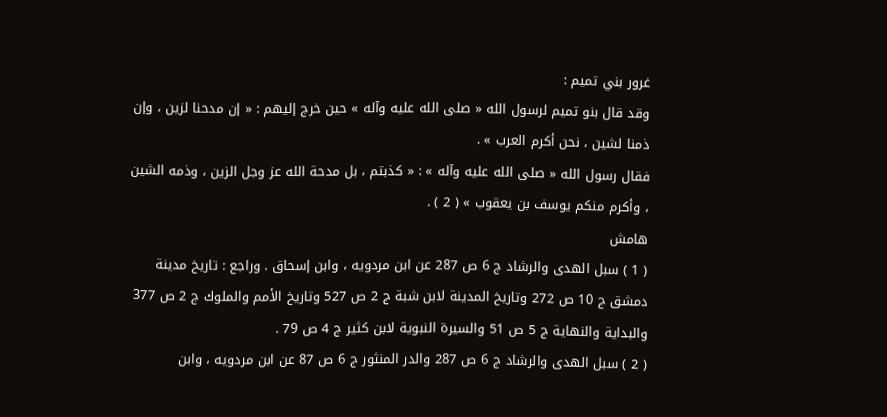غرور بني تميم :
وقد قال بنو تميم لرسول الله « صلى الله عليه وآله » حين خرج إليهم : « إن مدحنا لزين ، وإن ذمنا لشين ، نحن أكرم العرب » .
فقال رسول الله « صلى الله عليه وآله » : « كذبتم ، بل مدحة الله عز وجل الزين ، وذمه الشين ، وأكرم منكم يوسف بن يعقوب » ( 2 ) .
هامش
( 1 ) سبل الهدى والرشاد ج 6 ص 287 عن ابن مردويه ، وابن إسحاق . وراجع : تاريخ مدينة دمشق ج 10 ص 272 وتاريخ المدينة لابن شبة ج 2 ص 527 وتاريخ الأمم والملوك ج 2 ص 377 والبداية والنهاية ج 5 ص 51 والسيرة النبوية لابن كثير ج 4 ص 79 .
( 2 ) سبل الهدى والرشاد ج 6 ص 287 والدر المنثور ج 6 ص 87 عن ابن مردويه ، وابن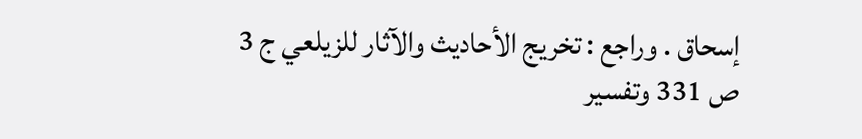إسحاق . وراجع : تخريج الأحاديث والآثار للزيلعي ج 3 ص 331 وتفسير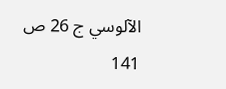الآلوسي ج 26 ص 141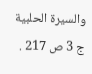والسيرة الحلبية ج 3 ص 217 .